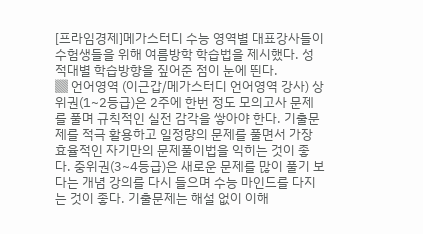[프라임경제]메가스터디 수능 영역별 대표강사들이 수험생들을 위해 여름방학 학습법을 제시했다. 성적대별 학습방향을 짚어준 점이 눈에 띈다.
▓ 언어영역 (이근갑/메가스터디 언어영역 강사) 상위권(1~2등급)은 2주에 한번 정도 모의고사 문제를 풀며 규칙적인 실전 감각을 쌓아야 한다. 기출문제를 적극 활용하고 일정량의 문제를 풀면서 가장 효율적인 자기만의 문제풀이법을 익히는 것이 좋다. 중위권(3~4등급)은 새로운 문제를 많이 풀기 보다는 개념 강의를 다시 들으며 수능 마인드를 다지는 것이 좋다. 기출문제는 해설 없이 이해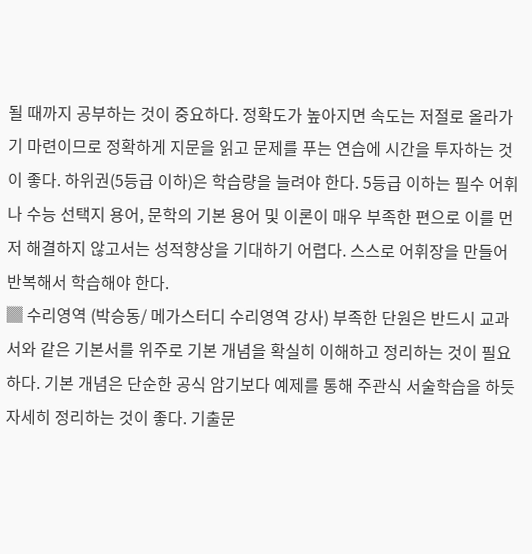될 때까지 공부하는 것이 중요하다. 정확도가 높아지면 속도는 저절로 올라가기 마련이므로 정확하게 지문을 읽고 문제를 푸는 연습에 시간을 투자하는 것이 좋다. 하위권(5등급 이하)은 학습량을 늘려야 한다. 5등급 이하는 필수 어휘나 수능 선택지 용어, 문학의 기본 용어 및 이론이 매우 부족한 편으로 이를 먼저 해결하지 않고서는 성적향상을 기대하기 어렵다. 스스로 어휘장을 만들어 반복해서 학습해야 한다.
▓ 수리영역 (박승동/ 메가스터디 수리영역 강사) 부족한 단원은 반드시 교과서와 같은 기본서를 위주로 기본 개념을 확실히 이해하고 정리하는 것이 필요하다. 기본 개념은 단순한 공식 암기보다 예제를 통해 주관식 서술학습을 하듯 자세히 정리하는 것이 좋다. 기출문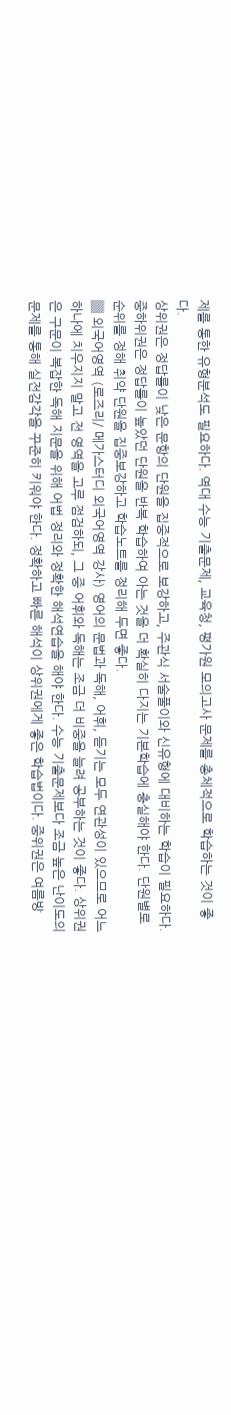제를 통한 유형분석도 필요하다. 역대 수능 기출문제, 교육청, 평가원 모의고사 문제를 총체적으로 학습하는 것이 좋다.
상위권은 정답률이 낮은 문항의 단원을 집중적으로 보강하고, 주관식 서술풀이와 신유형에 대비하는 학습이 필요하다. 중하위권은 정답률이 높았던 단원을 반복 학습하여 아는 것을 더 확실히 다지는 기본학습에 충실해야 한다. 단원별로 순위를 정해 취약 단원을 집중보강하고 학습노트를 정리해 두면 좋다.
▓ 외국어영역 (로즈리/ 메가스터디 외국어영역 강사) 영어의 문법과 독해, 어휘, 듣기는 모두 연관성이 있으므로 어느 하나에 치우지지 말고 전 영역을 고루 점검하되, 그 중 어휘와 독해는 조금 더 비중을 늘려 공부하는 것이 좋다. 상위권은 구문이 복잡한 독해 지문을 위해 어법 정리와 정확한 해석연습을 해야 한다. 수능 기출문제보다 조금 높은 난이도의 문제를 통해 실전감각을 꾸준히 키워야 한다. 정확하고 빠른 해석이 상위권에게 좋은 학습법이다. 중위권은 여름방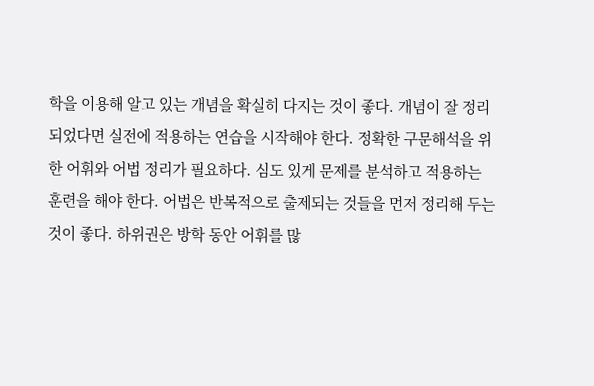학을 이용해 알고 있는 개념을 확실히 다지는 것이 좋다. 개념이 잘 정리되었다면 실전에 적용하는 연습을 시작해야 한다. 정확한 구문해석을 위한 어휘와 어법 정리가 필요하다. 심도 있게 문제를 분석하고 적용하는 훈련을 해야 한다. 어법은 반복적으로 출제되는 것들을 먼저 정리해 두는 것이 좋다. 하위권은 방학 동안 어휘를 많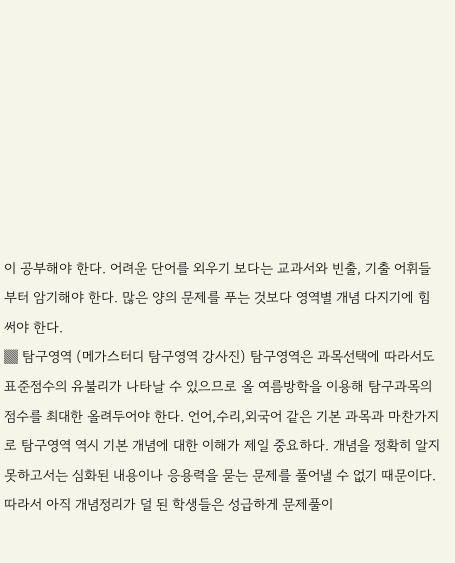이 공부해야 한다. 어려운 단어를 외우기 보다는 교과서와 빈출, 기출 어휘들부터 암기해야 한다. 많은 양의 문제를 푸는 것보다 영역별 개념 다지기에 힘써야 한다.
▓ 탐구영역 (메가스터디 탐구영역 강사진) 탐구영역은 과목선택에 따라서도 표준점수의 유불리가 나타날 수 있으므로 올 여름방학을 이용해 탐구과목의 점수를 최대한 올려두어야 한다. 언어,수리,외국어 같은 기본 과목과 마찬가지로 탐구영역 역시 기본 개념에 대한 이해가 제일 중요하다. 개념을 정확히 알지 못하고서는 심화된 내용이나 응용력을 묻는 문제를 풀어낼 수 없기 때문이다. 따라서 아직 개념정리가 덜 된 학생들은 성급하게 문제풀이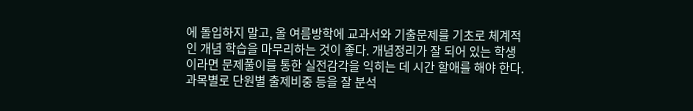에 돌입하지 말고, 올 여름방학에 교과서와 기출문제를 기초로 체계적인 개념 학습을 마무리하는 것이 좋다. 개념정리가 잘 되어 있는 학생이라면 문제풀이를 통한 실전감각을 익히는 데 시간 할애를 해야 한다. 과목별로 단원별 출제비중 등을 잘 분석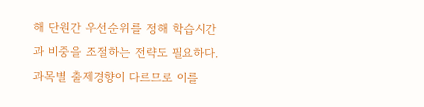해 단원간 우선순위를 정해 학습시간과 비중을 조절하는 전략도 필요하다. 과목별 출제경향이 다르므로 이를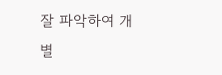잘 파악하여 개별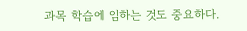과목 학습에 임하는 것도 중요하다.